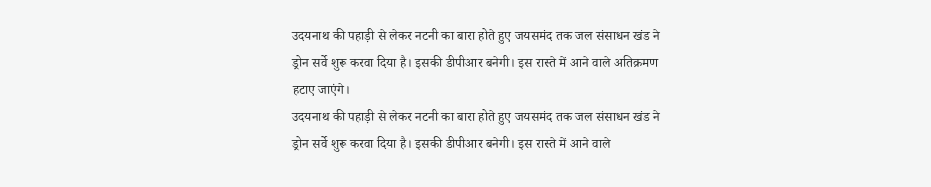उदयनाथ की पहाड़ी से लेकर नटनी का बारा होते हुए जयसमंद तक जल संसाधन खंड ने ड्रोन सर्वे शुरू करवा दिया है। इसकी डीपीआर बनेगी। इस रास्ते में आने वाले अतिक्रमण हटाए जाएंगे।
उदयनाथ की पहाड़ी से लेकर नटनी का बारा होते हुए जयसमंद तक जल संसाधन खंड ने ड्रोन सर्वे शुरू करवा दिया है। इसकी डीपीआर बनेगी। इस रास्ते में आने वाले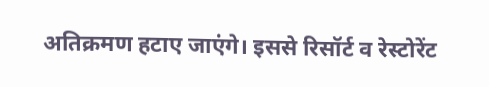अतिक्रमण हटाए जाएंगे। इससे रिसॉर्ट व रेस्टोरेंट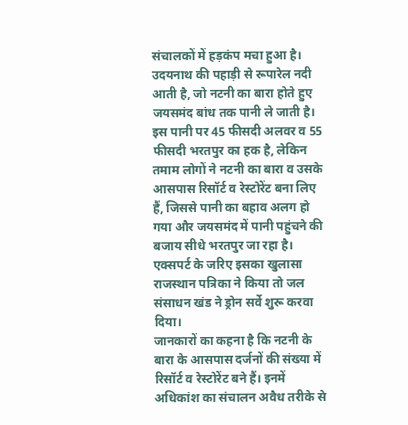संचालकों में हड़कंप मचा हुआ है। उदयनाथ की पहाड़ी से रूपारेल नदी आती है, जो नटनी का बारा होते हुए जयसमंद बांध तक पानी ले जाती है।
इस पानी पर 45 फीसदी अलवर व 55 फीसदी भरतपुर का हक है, लेकिन तमाम लोगों ने नटनी का बारा व उसके आसपास रिसॉर्ट व रेस्टोरेंट बना लिए हैं, जिससे पानी का बहाव अलग हो गया और जयसमंद में पानी पहुंचने की बजाय सीधे भरतपुर जा रहा है। एक्सपर्ट के जरिए इसका खुलासा राजस्थान पत्रिका ने किया तो जल संसाधन खंड ने ड्रोन सर्वे शुरू करवा दिया।
जानकारों का कहना है कि नटनी के बारा के आसपास दर्जनों की संख्या में रिसॉर्ट व रेस्टोरेंट बने हैं। इनमें अधिकांश का संचालन अवैध तरीके से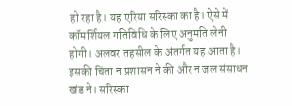हो रहा है। यह एरिया सरिस्का का है। ऐसे में कॉमर्शियल गतिविधि के लिए अनुमति लेनी होगी। अलवर तहसील के अंतर्गत यह आता है। इसकी चिंता न प्रशासन ने की और न जल संसाधन खंड ने। सरिस्का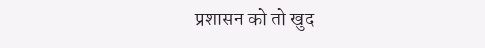प्रशासन को तो खुद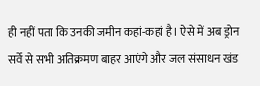ही नहीं पता कि उनकी जमीन कहां-कहां है। ऐसे में अब ड्रोन सर्वे से सभी अतिक्रमण बाहर आएंगे और जल संसाधन खंड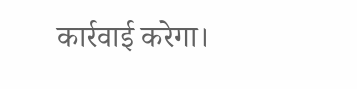कार्रवाई करेगा।